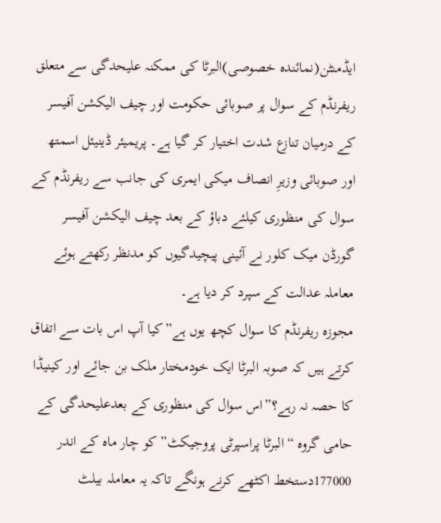ایڈمنٹن(نمائندہ خصوصی)البرٹا کی ممکنہ علیحدگی سے متعلق ریفرنڈم کے سوال پر صوبائی حکومت اور چیف الیکشن آفیسر کے درمیان تنازع شدت اختیار کر گیا ہے۔ پریمیئر ڈینیئل اسمتھ اور صوبائی وزیرِ انصاف میکی ایمری کی جانب سے ریفرنڈم کے سوال کی منظوری کیلئے دباؤ کے بعد چیف الیکشن آفیسر گورڈن میک کلور نے آئینی پیچیدگیوں کو مدنظر رکھتے ہوئے معاملہ عدالت کے سپرد کر دیا ہے۔
مجوزہ ریفرنڈم کا سوال کچھ یوں ہے”کیا آپ اس بات سے اتفاق کرتے ہیں کہ صوبہ البرٹا ایک خودمختار ملک بن جائے اور کینیڈا کا حصہ نہ رہے؟”اس سوال کی منظوری کے بعدعلیحدگی کے حامی گروہ “البرٹا پراسپرٹی پروجیکٹ” کو چار ماہ کے اندر 177000دستخط اکٹھے کرنے ہونگے تاکہ یہ معاملہ بیلٹ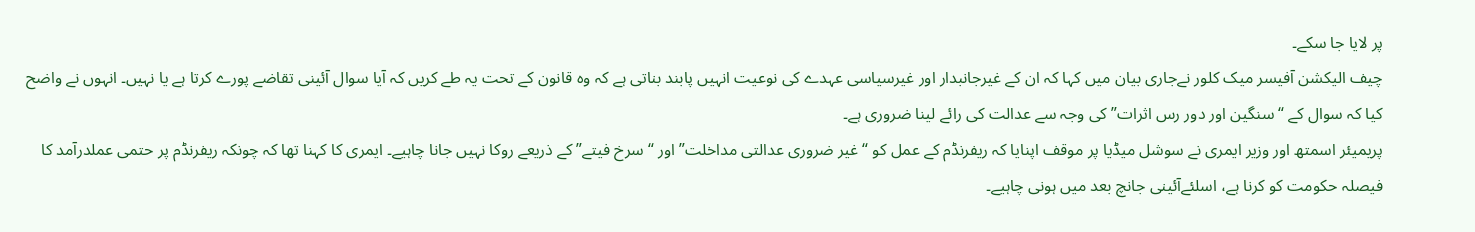پر لایا جا سکے۔
چیف الیکشن آفیسر میک کلور نےجاری بیان میں کہا کہ ان کے غیرجانبدار اور غیرسیاسی عہدے کی نوعیت انہیں پابند بناتی ہے کہ وہ قانون کے تحت یہ طے کریں کہ آیا سوال آئینی تقاضے پورے کرتا ہے یا نہیں۔ انہوں نے واضح کیا کہ سوال کے “سنگین اور دور رس اثرات” کی وجہ سے عدالت کی رائے لینا ضروری ہے۔
پریمیئر اسمتھ اور وزیر ایمری نے سوشل میڈیا پر موقف اپنایا کہ ریفرنڈم کے عمل کو “غیر ضروری عدالتی مداخلت” اور “سرخ فیتے” کے ذریعے روکا نہیں جانا چاہیے۔ ایمری کا کہنا تھا کہ چونکہ ریفرنڈم پر حتمی عملدرآمد کا فیصلہ حکومت کو کرنا ہے، اسلئےآئینی جانچ بعد میں ہونی چاہیے۔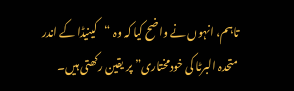تاہم، انہوں نے واضح کیا کہ وہ “کینیڈا کے اندر متحدہ البرٹا کی خودمختاری” پر یقین رکھتی ہیں۔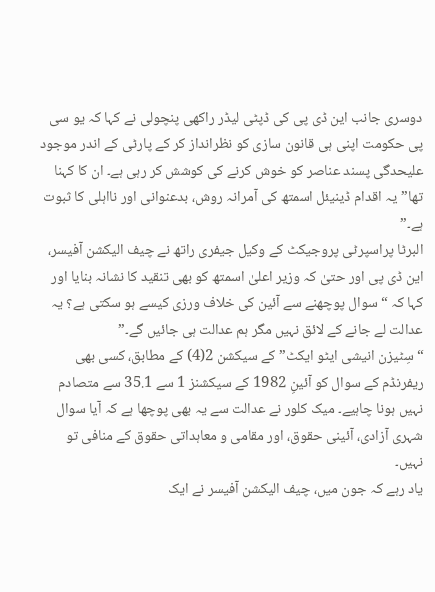دوسری جانب این ڈی پی کی ڈپٹی لیڈر راکھی پنچولی نے کہا کہ یو سی پی حکومت اپنی ہی قانون سازی کو نظرانداز کر کے پارٹی کے اندر موجود علیحدگی پسند عناصر کو خوش کرنے کی کوشش کر رہی ہے۔ ان کا کہنا تھا”یہ اقدام ڈینیئل اسمتھ کی آمرانہ روش، بدعنوانی اور نااہلی کا ثبوت ہے۔”
البرٹا پراسپرٹی پروجیکٹ کے وکیل جیفری راتھ نے چیف الیکشن آفیسر، این ڈی پی اور حتیٰ کہ وزیر اعلیٰ اسمتھ کو بھی تنقید کا نشانہ بنایا اور کہا کہ “سوال پوچھنے سے آئین کی خلاف ورزی کیسے ہو سکتی ہے؟ یہ عدالت لے جانے کے لائق نہیں مگر ہم عدالت ہی جائیں گے۔”
“سِٹیزن انیشی ایٹو ایکٹ” کے سیکشن 2(4) کے مطابق، کسی بھی ریفرنڈم کے سوال کو آئینِ 1982 کے سیکشنز 1 سے 35.1 سے متصادم نہیں ہونا چاہیے۔ میک کلور نے عدالت سے یہ بھی پوچھا ہے کہ آیا سوال شہری آزادی، آئینی حقوق، اور مقامی و معاہداتی حقوق کے منافی تو نہیں۔
یاد رہے کہ جون میں، چیف الیکشن آفیسر نے ایک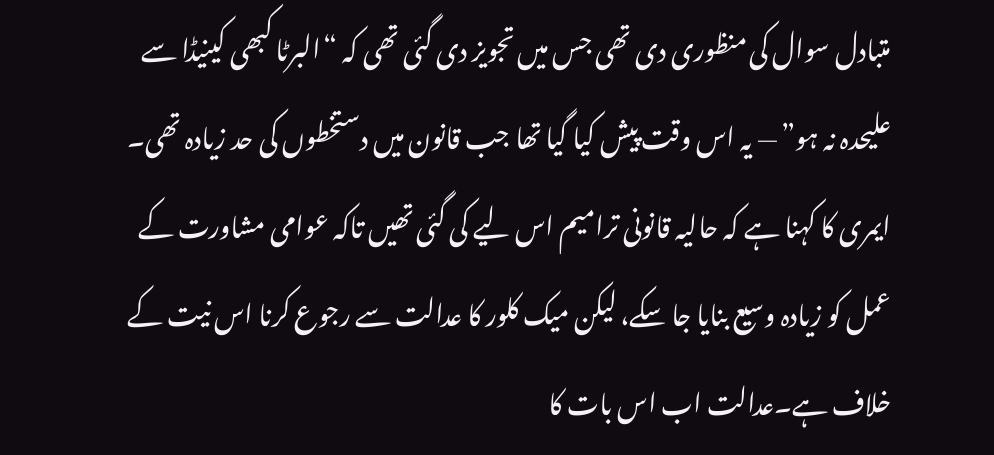متبادل سوال کی منظوری دی تھی جس میں تجویز دی گئی تھی کہ “البرٹا کبھی کینیڈا سے علیحدہ نہ ہو” — یہ اس وقت پیش کیا گیا تھا جب قانون میں دستخطوں کی حد زیادہ تھی۔
ایمری کا کہنا ہے کہ حالیہ قانونی ترامیم اس لیے کی گئی تھیں تاکہ عوامی مشاورت کے عمل کو زیادہ وسیع بنایا جا سکے، لیکن میک کلور کا عدالت سے رجوع کرنا اس نیت کے خلاف ہے۔عدالت اب اس بات کا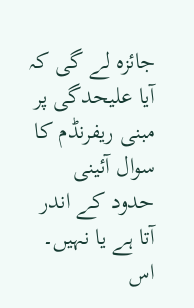جائزہ لے گی کہ آیا علیحدگی پر مبنی ریفرنڈم کا سوال آئینی حدود کے اندر آتا ہے یا نہیں۔ اس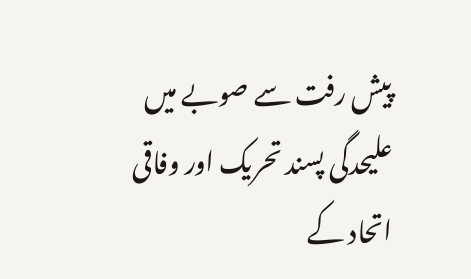پیش رفت سے صوبے میں علیحدگی پسند تحریک اور وفاقی اتحاد کے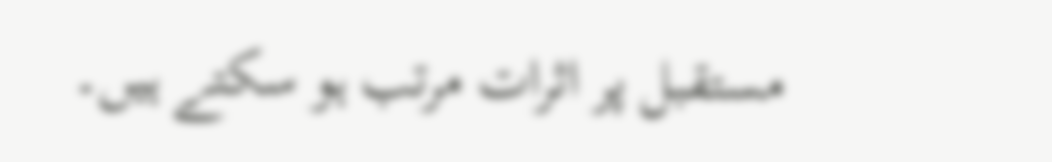مستقبل پر اثرات مرتب ہو سکتے ہیں۔